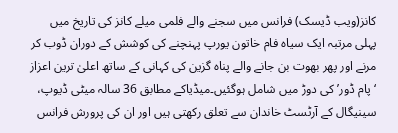کانز(ویب ڈیسک) فرانس میں سجنے والے فلمی میلے کانز کی تاریخ میں پہلی مرتبہ ایک سیاہ فام خاتون یورپ پہنچنے کی کوشش کے دوران ڈوب کر مرنے اور پھر بھوت بن جانے والے پناہ گزین کی کہانی کے ساتھ اعلیٰ ترین اعزاز ‘پام ڈور’ کی دوڑ میں شامل ہوگئیں۔میڈیاکے مطابق 36 سالہ میٹی ڈیوپ، سینیگال کے آرٹسٹ خاندان سے تعلق رکھتی ہیں اور ان کی پرورش فرانس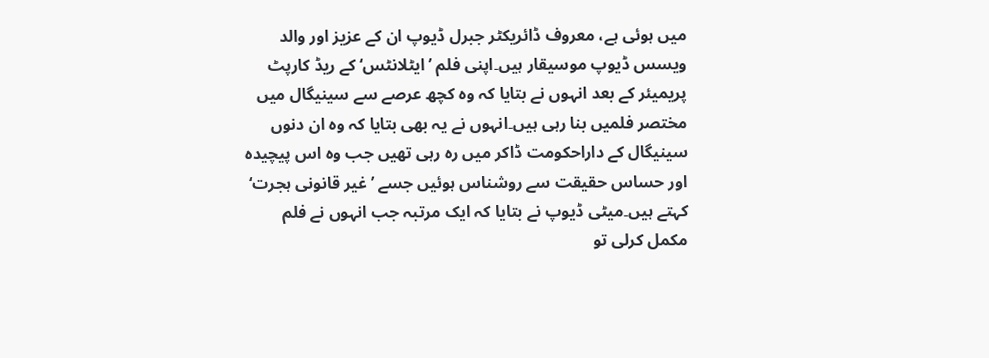میں ہوئی ہے، معروف ڈائریکٹر جبرل ڈیوپ ان کے عزیز اور والد ویسس ڈیوپ موسیقار ہیں۔اپنی فلم ’ایٹلانٹس‘ کے ریڈ کارپٹ پریمیئر کے بعد انہوں نے بتایا کہ وہ کچھ عرصے سے سینیگال میں مختصر فلمیں بنا رہی ہیں۔انہوں نے یہ بھی بتایا کہ وہ ان دنوں سینیگال کے داراحکومت ڈاکر میں رہ رہی تھیں جب وہ اس پیچیدہ اور حساس حقیقت سے روشناس ہوئیں جسے ’غیر قانونی ہجرت‘ کہتے ہیں۔میٹی ڈیوپ نے بتایا کہ ایک مرتبہ جب انہوں نے فلم مکمل کرلی تو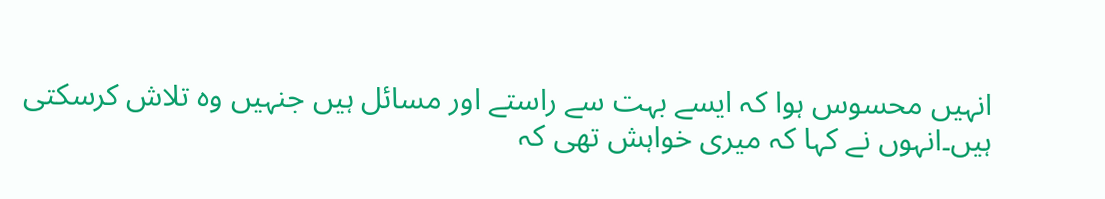انہیں محسوس ہوا کہ ایسے بہت سے راستے اور مسائل ہیں جنہیں وہ تلاش کرسکتی ہیں۔انہوں نے کہا کہ میری خواہش تھی کہ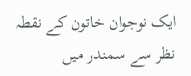ایک نوجوان خاتون کے نقطہ نظر سے سمندر میں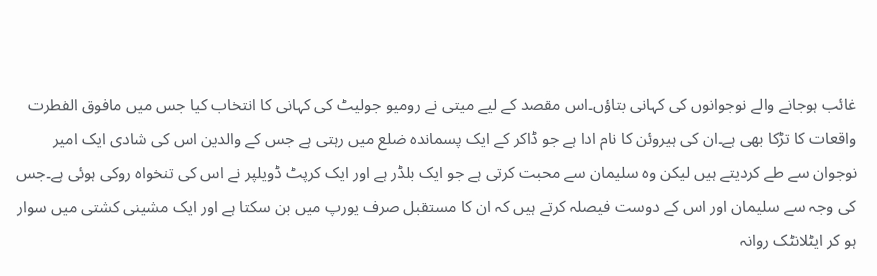غائب ہوجانے والے نوجوانوں کی کہانی بتاؤں۔اس مقصد کے لیے میتی نے رومیو جولیٹ کی کہانی کا انتخاب کیا جس میں مافوق الفطرت واقعات کا تڑکا بھی ہے۔ان کی ہیروئن کا نام ادا ہے جو ڈاکر کے ایک پسماندہ ضلع میں رہتی ہے جس کے والدین اس کی شادی ایک امیر نوجوان سے طے کردیتے ہیں لیکن وہ سلیمان سے محبت کرتی ہے جو ایک بلڈر ہے اور ایک کرپٹ ڈویلپر نے اس کی تنخواہ روکی ہوئی ہے۔جس کی وجہ سے سلیمان اور اس کے دوست فیصلہ کرتے ہیں کہ ان کا مستقبل صرف یورپ میں بن سکتا ہے اور ایک مشینی کشتی میں سوار ہو کر ایٹلانٹک روانہ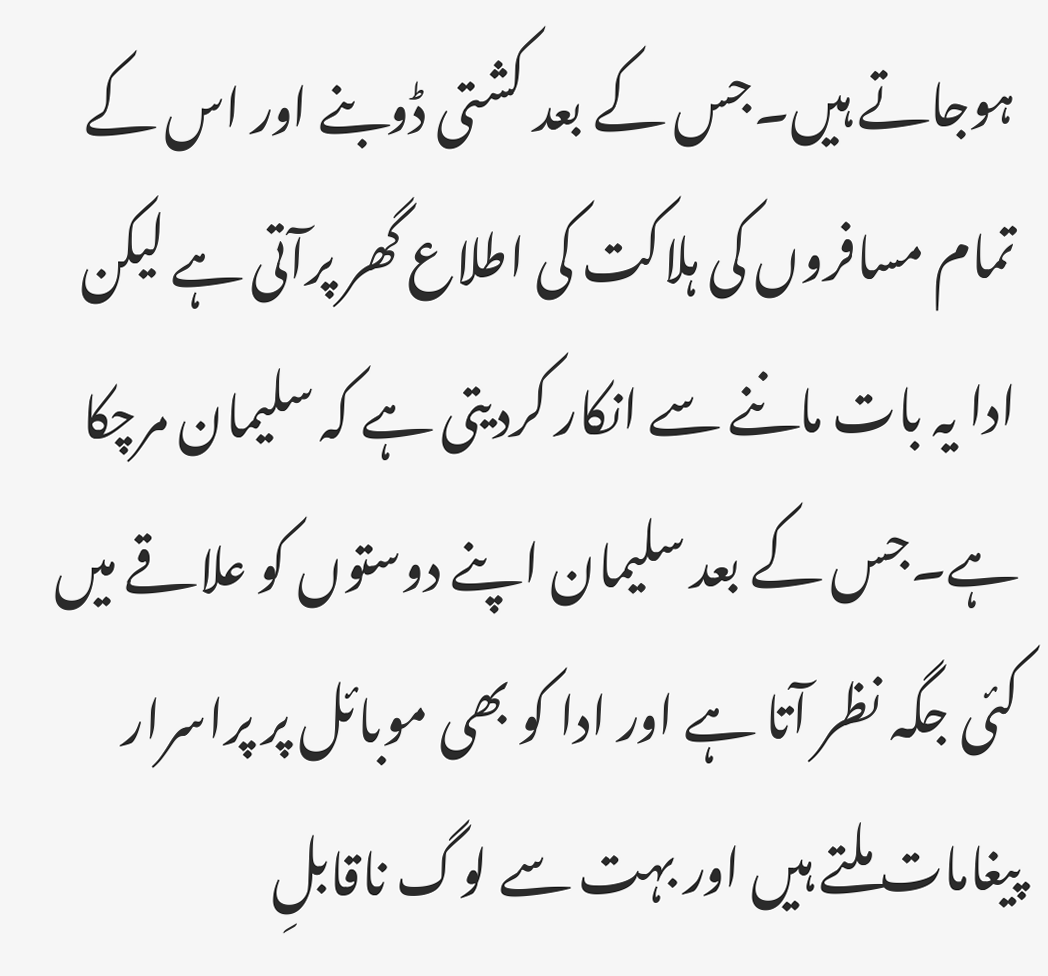ہوجاتے ہیں۔جس کے بعد کشتی ڈوبنے اور اس کے تمام مسافروں کی ہلاکت کی اطلاع گھر پرآتی ہے لیکن ادا یہ بات ماننے سے انکار کردیتی ہے کہ سلیمان مرچکا ہے۔جس کے بعد سلیمان اپنے دوستوں کو علاقے میں کئی جگہ نظر آتا ہے اور ادا کو بھی موبائل پر پراسرار پیغامات ملتے ہیں اور بہت سے لوگ ناقابلِ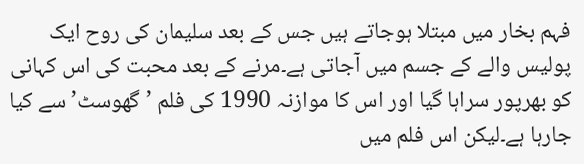فہم بخار میں مبتلا ہوجاتے ہیں جس کے بعد سلیمان کی روح ایک پولیس والے کے جسم میں آجاتی ہے۔مرنے کے بعد محبت کی اس کہانی کو بھرپور سراہا گیا اور اس کا موازنہ 1990 کی فلم ’گھوسٹ’ سے کیا جارہا ہے۔لیکن اس فلم میں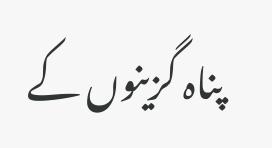پناہ گزینوں کے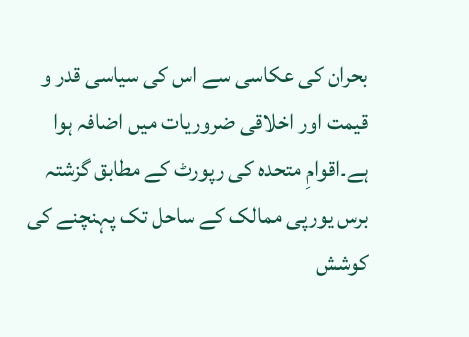بحران کی عکاسی سے اس کی سیاسی قدر و قیمت اور اخلاقی ضروریات میں اضافہ ہوا ہے۔اقوامِ متحدہ کی رپورٹ کے مطابق گزشتہ برس یورپی ممالک کے ساحل تک پہنچنے کی کوشش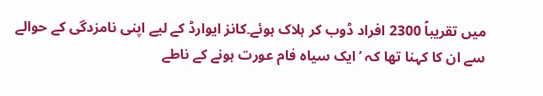میں تقریباً 2300 افراد ڈوب کر ہلاک ہوئے۔کانز ایوارڈ کے لیے اپنی نامزدگی کے حوالے سے ان کا کہنا تھا کہ ’ایک سیاہ فام عورت ہونے کے ناطے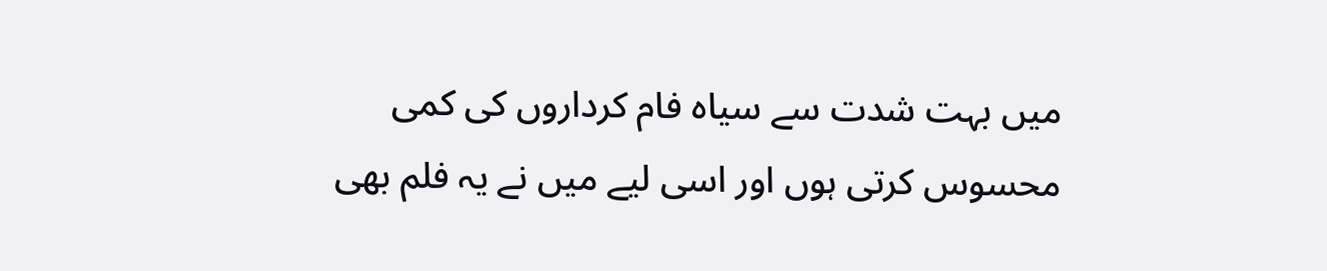میں بہت شدت سے سیاہ فام کرداروں کی کمی محسوس کرتی ہوں اور اسی لیے میں نے یہ فلم بھی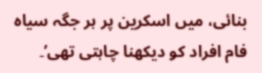بنائی، میں اسکرین پر ہر جگہ سیاہ فام افراد کو دیکھنا چاہتی تھی’۔